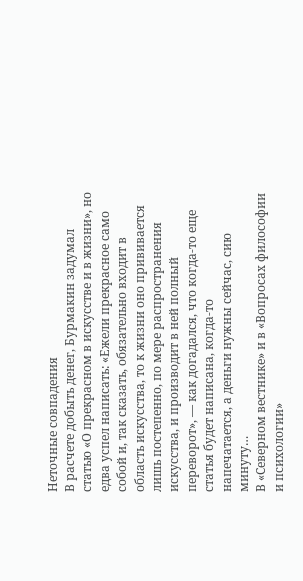Неточные совпадения
В расчете добыть денег, Бурмакин задумал
статью «О прекрасном в искусстве и в жизни», но едва успел написать: «Ежели прекрасное само собой и, так сказать, обязательно входит в область искусства, то к жизни оно прививается лишь постепенно, по мере распространения искусства, и производит в ней полный переворот», — как догадался, что когда-то еще
статья будет написана, когда-то
напечатается, а деньги нужны сейчас, сию минуту…
В «Северном вестнике» и в «Вопросах философии и психологии»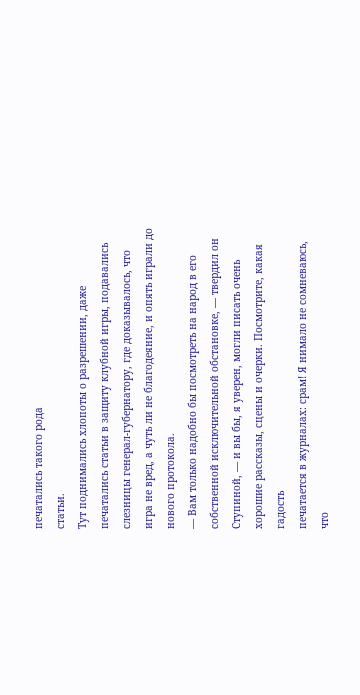печатались такого рода
статьи.
Тут поднимались хлопоты о разрешении, даже
печатались статьи в защиту клубной игры, подавались слезницы генерал-губернатору, где доказывалось, что игра не вред, а чуть ли не благодеяние, и опять играли до нового протокола.
— Вам только надобно бы посмотреть на народ в его собственной исключительной обстановке, — твердил он Ступиной, — и вы бы, я уверен, могли писать очень хорошие рассказы, сцены и очерки. Посмотрите, какая гадость
печатается в журналах: срам! Я нимало не сомневаюсь, что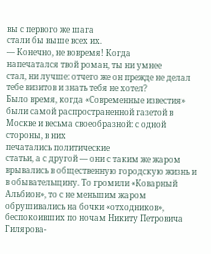вы с первого же шага
стали бы выше всех их.
— Конечно, не вовремя! Когда
напечатался твой роман, ты ни умнее
стал, ни лучше: отчего же он прежде не делал тебе визитов и знать тебя не хотел?
Было время, когда «Современные известия» были самой распространенной газетой в Москве и весьма своеобразной: с одной стороны, в них
печатались политические
статьи, а с другой — они с таким же жаром врывались в общественную городскую жизнь и в обывательщину. То громили «Коварный Альбион», то с не меньшим жаром обрушивались на бочки «отходников», беспокоивших по ночам Никиту Петровича Гилярова-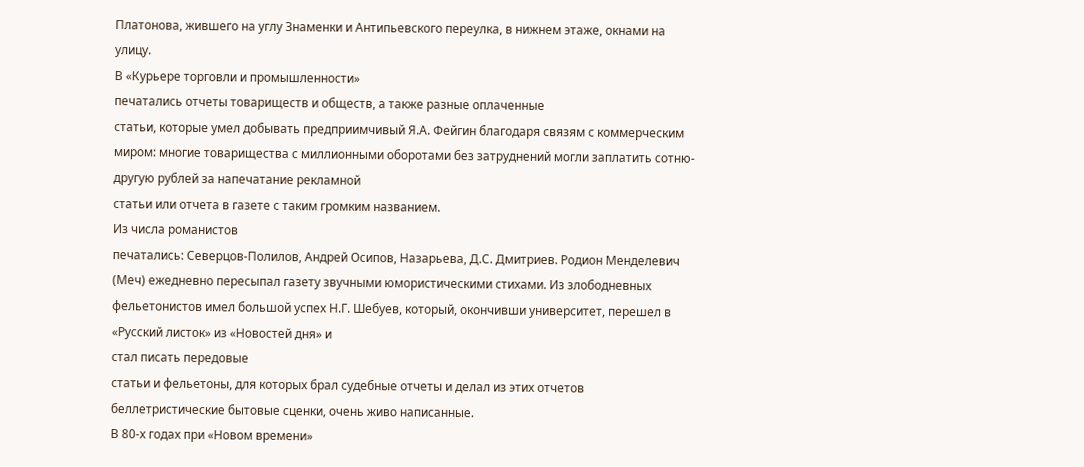Платонова, жившего на углу Знаменки и Антипьевского переулка, в нижнем этаже, окнами на улицу.
В «Курьере торговли и промышленности»
печатались отчеты товариществ и обществ, а также разные оплаченные
статьи, которые умел добывать предприимчивый Я.А. Фейгин благодаря связям с коммерческим миром: многие товарищества с миллионными оборотами без затруднений могли заплатить сотню-другую рублей за напечатание рекламной
статьи или отчета в газете с таким громким названием.
Из числа романистов
печатались: Северцов-Полилов, Андрей Осипов, Назарьева, Д.С. Дмитриев. Родион Менделевич (Меч) ежедневно пересыпал газету звучными юмористическими стихами. Из злободневных фельетонистов имел большой успех Н.Г. Шебуев, который, окончивши университет, перешел в «Русский листок» из «Новостей дня» и
стал писать передовые
статьи и фельетоны, для которых брал судебные отчеты и делал из этих отчетов беллетристические бытовые сценки, очень живо написанные.
В 80-х годах при «Новом времени»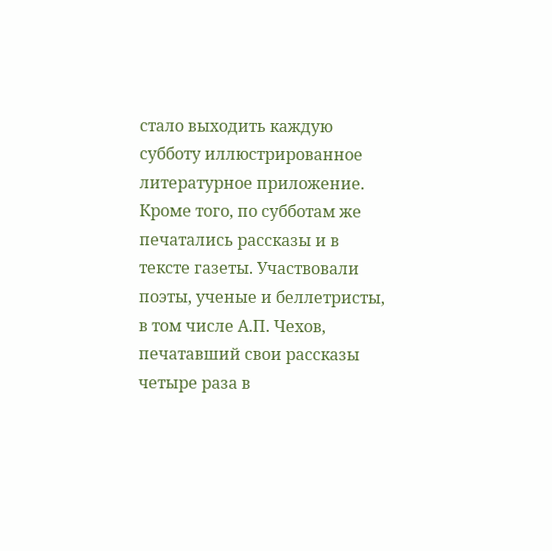стало выходить каждую субботу иллюстрированное литературное приложение. Кроме того, по субботам же
печатались рассказы и в тексте газеты. Участвовали поэты, ученые и беллетристы, в том числе А.П. Чехов, печатавший свои рассказы четыре раза в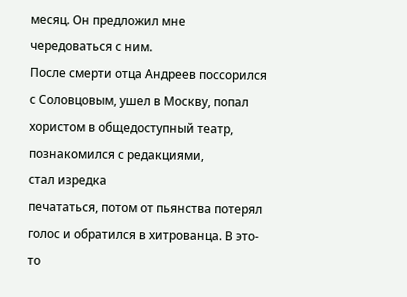месяц. Он предложил мне чередоваться с ним.
После смерти отца Андреев поссорился с Соловцовым, ушел в Москву, попал хористом в общедоступный театр, познакомился с редакциями,
стал изредка
печататься, потом от пьянства потерял голос и обратился в хитрованца. В это-то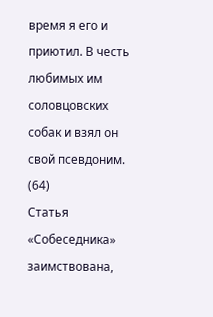время я его и приютил. В честь любимых им соловцовских собак и взял он свой псевдоним.
(64)
Статья «Собеседника» заимствована,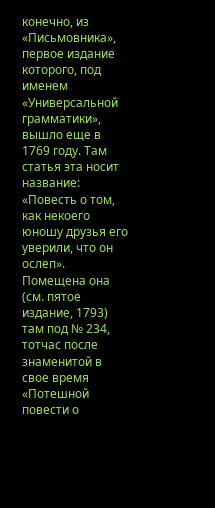конечно, из «Письмовника», первое издание которого, под именем «Универсальной грамматики», вышло еще в 1769 году. Там
статья эта носит название: «Повесть о том, как некоего юношу друзья его уверили, что он ослеп». Помещена она (см. пятое издание, 1793) там под № 234, тотчас после знаменитой в свое время «Потешной повести о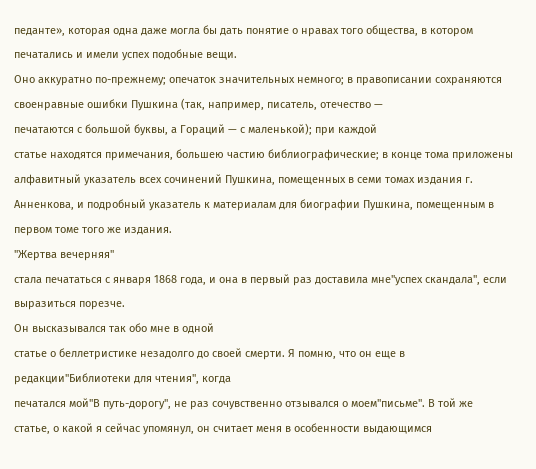педанте», которая одна даже могла бы дать понятие о нравах того общества, в котором
печатались и имели успех подобные вещи.
Оно аккуратно по-прежнему; опечаток значительных немного; в правописании сохраняются своенравные ошибки Пушкина (так, например, писатель, отечество —
печатаются с большой буквы, а Гораций — с маленькой); при каждой
статье находятся примечания, большею частию библиографические; в конце тома приложены алфавитный указатель всех сочинений Пушкина, помещенных в семи томах издания г. Анненкова, и подробный указатель к материалам для биографии Пушкина, помещенным в первом томе того же издания.
"Жертва вечерняя"
стала печататься с января 1868 года, и она в первый раз доставила мне"успех скандала", если выразиться порезче.
Он высказывался так обо мне в одной
статье о беллетристике незадолго до своей смерти. Я помню, что он еще в редакции"Библиотеки для чтения", когда
печатался мой"В путь-дорогу", не раз сочувственно отзывался о моем"письме". В той же
статье, о какой я сейчас упомянул, он считает меня в особенности выдающимся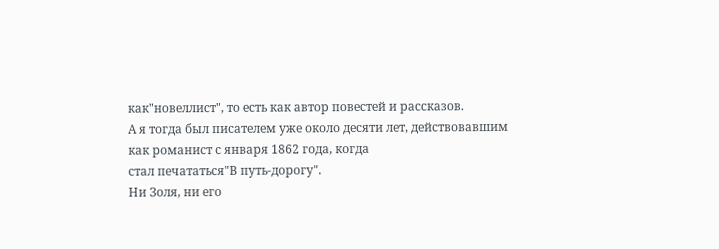как"новеллист", то есть как автор повестей и рассказов.
А я тогда был писателем уже около десяти лет, действовавшим как романист с января 1862 года, когда
стал печататься"В путь-дорогу".
Ни Золя, ни его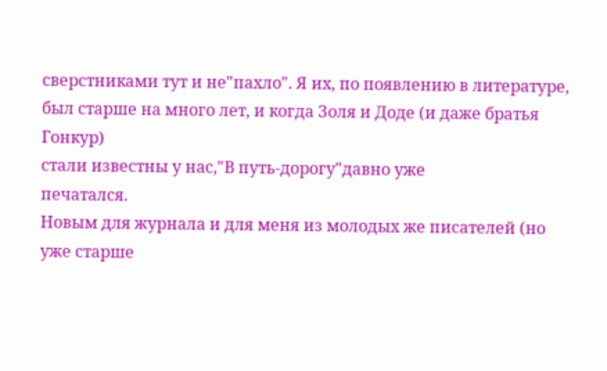сверстниками тут и не"пахло". Я их, по появлению в литературе, был старше на много лет, и когда Золя и Доде (и даже братья Гонкур)
стали известны у нас,"В путь-дорогу"давно уже
печатался.
Новым для журнала и для меня из молодых же писателей (но уже старше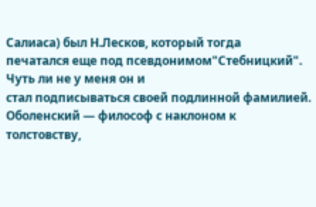Салиаса) был Н.Лесков, который тогда
печатался еще под псевдонимом"Стебницкий". Чуть ли не у меня он и
стал подписываться своей подлинной фамилией.
Оболенский — философ с наклоном к толстовству,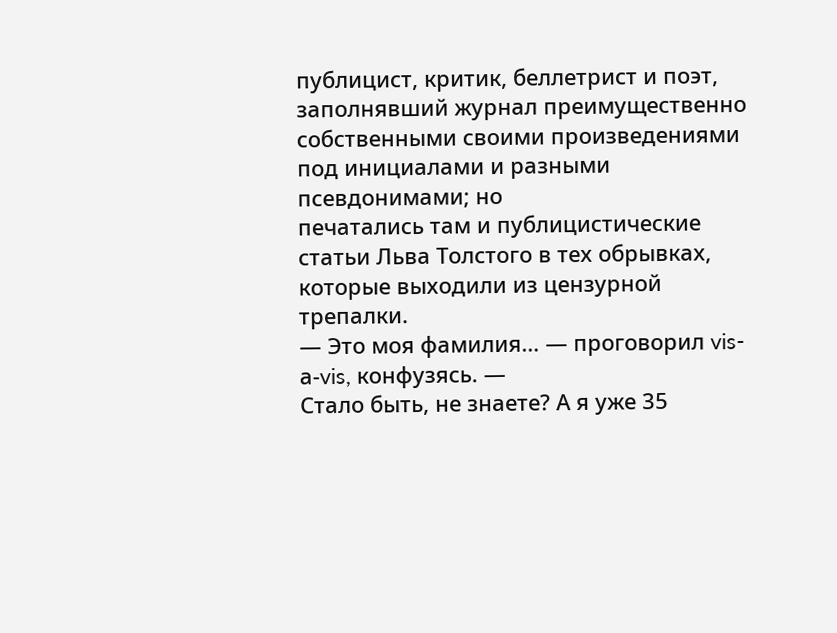публицист, критик, беллетрист и поэт, заполнявший журнал преимущественно собственными своими произведениями под инициалами и разными псевдонимами; но
печатались там и публицистические
статьи Льва Толстого в тех обрывках, которые выходили из цензурной трепалки.
— Это моя фамилия… — проговорил vis-а-vis, конфузясь. —
Стало быть, не знаете? А я уже 35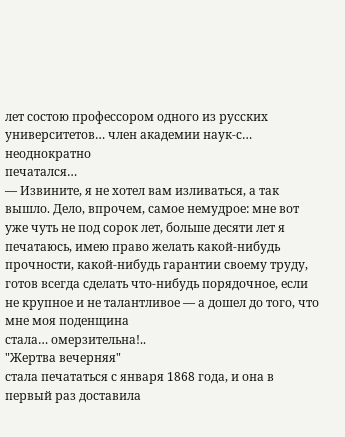лет состою профессором одного из русских университетов… член академии наук-с… неоднократно
печатался…
— Извините, я не хотел вам изливаться, а так вышло. Дело, впрочем, самое немудрое: мне вот уже чуть не под сорок лет, больше десяти лет я
печатаюсь, имею право желать какой-нибудь прочности, какой-нибудь гарантии своему труду, готов всегда сделать что-нибудь порядочное, если не крупное и не талантливое — а дошел до того, что мне моя поденщина
стала… омерзительна!..
"Жертва вечерняя"
стала печататься с января 1868 года, и она в первый раз доставила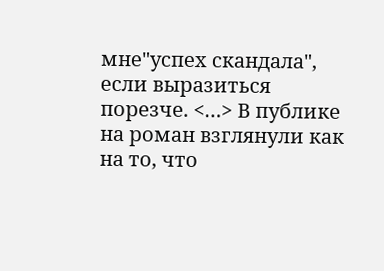мне"успех скандала", если выразиться порезче. <…> В публике на роман взглянули как на то, что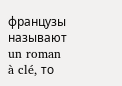французы называют un roman à clé, то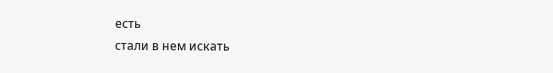есть
стали в нем искать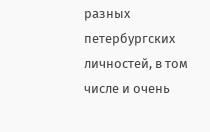разных петербургских личностей, в том числе и очень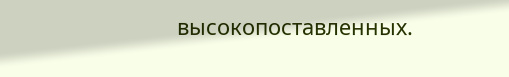высокопоставленных.